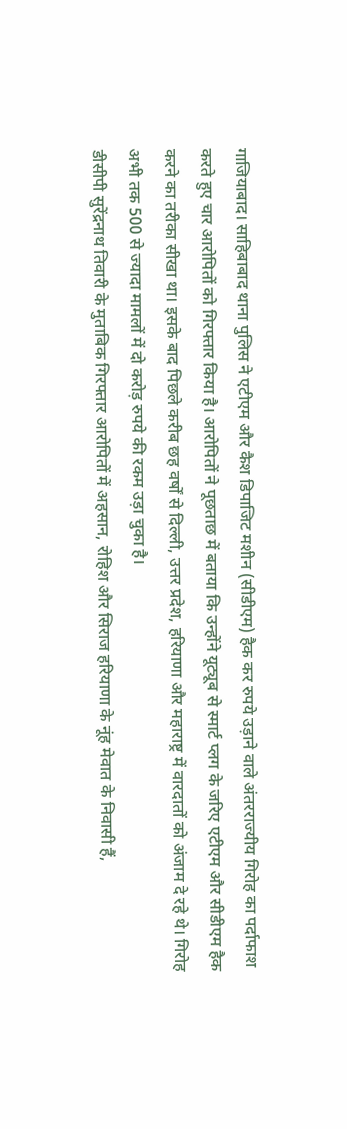गाजियाबाद। साहिबाबाद थाना पुलिस ने एटीएम और कैश डिपाजिट मशीन (सीडीएम) हैक कर रुपये उड़ाने वाले अंतरराज्यीय गिरोह का पर्दाफाश करते हुए चार आरोपितों को गिरफ्तार किया है। आरोपितों ने पूछताछ में बताया कि उन्होंने यूट्यूब से स्मार्ट प्लग के जरिए एटीएम और सीडीएम हैक करने का तरीका सीखा था। इसके बाद पिछले करीब छह वर्षों से दिल्ली, उत्तर प्रदेश, हरियाणा और महाराष्ट्र में वारदातों को अंजाम दे रहे थे। गिरोह अभी तक 500 से ज्यादा मामलों में दो करोड़ रुपये की रकम उड़ा चुका है।
डीसीपी सुरेंद्रनाथ तिवारी के मुताबिक गिरफ्तार आरोपितों में अहसान, रोहिश और सिराज हरियाणा के नूंह मेवात के निवासी हैं,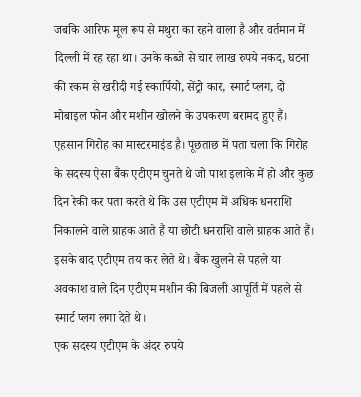जबकि आरिफ मूल रूप से मथुरा का रहने वाला है और वर्तमान में दिल्ली में रह रहा था। उनके कब्जे से चार लाख रुपये नकद, घटना की रकम से खरीदी गई स्कार्पियो, सेंट्रो कार, स्मार्ट प्लग, दो मोबाइल फोन और मशीन खोलने के उपकरण बरामद हुए हैं।
एहसान गिरोह का मास्टरमाइंड है। पूछताछ में पता चला कि गिरोह के सदस्य ऐसा बैंक एटीएम चुनते थे जो पाश इलाके में हो और कुछ दिन रेकी कर पता करते थे कि उस एटीएम में अधिक धनराशि निकालने वाले ग्राहक आते हैं या छोटी धनराशि वाले ग्राहक आते हैं। इसके बाद एटीएम तय कर लेते थे। बैंक खुलने से पहले या अवकाश वाले दिन एटीएम मशीन की बिजली आपूर्ति में पहले से स्मार्ट प्लग लगा देते थे।
एक सदस्य एटीएम के अंदर रुपये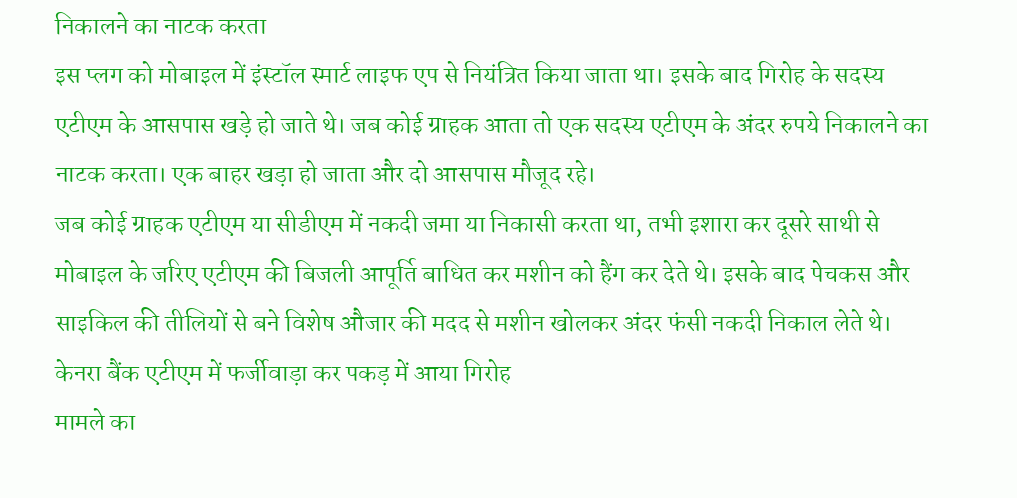निकालने का नाटक करता
इस प्लग को मोबाइल में इंस्टॉल स्मार्ट लाइफ एप से नियंत्रित किया जाता था। इसके बाद गिरोह के सदस्य एटीएम के आसपास खड़े हो जाते थे। जब कोई ग्राहक आता तो एक सदस्य एटीएम के अंदर रुपये निकालने का नाटक करता। एक बाहर खड़ा हो जाता और दो आसपास मौजूद रहे।
जब कोई ग्राहक एटीएम या सीडीएम में नकदी जमा या निकासी करता था, तभी इशारा कर दूसरे साथी से मोबाइल के जरिए एटीएम की बिजली आपूर्ति बाधित कर मशीन को हैंग कर देते थे। इसके बाद पेचकस और साइकिल की तीलियों से बने विशेष औजार की मदद से मशीन खोलकर अंदर फंसी नकदी निकाल लेते थे।
केनरा बैंक एटीएम में फर्जीवाड़ा कर पकड़ में आया गिरोह
मामले का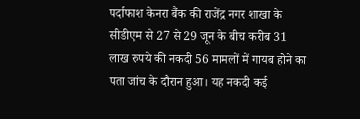पर्दाफाश केनरा बैंक की राजेंद्र नगर शाखा के सीडीएम से 27 से 29 जून के बीच करीब 31 लाख रुपये की नकदी 56 मामलों में गायब होने का पता जांच के दौरान हुआ। यह नकदी कई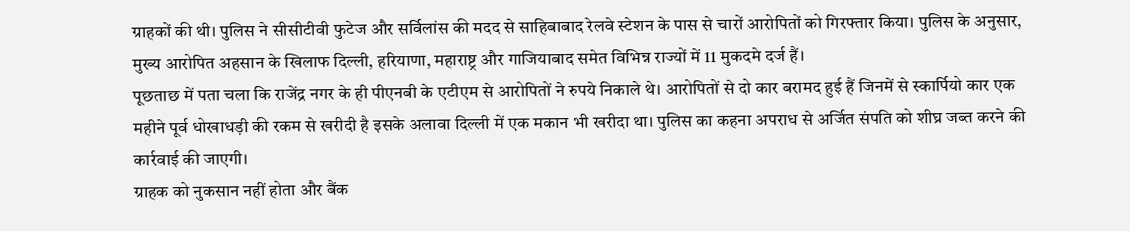ग्राहकों की थी। पुलिस ने सीसीटीवी फुटेज और सर्विलांस की मदद से साहिबाबाद रेलवे स्टेशन के पास से चारों आरोपितों को गिरफ्तार किया। पुलिस के अनुसार, मुख्य आरोपित अहसान के खिलाफ दिल्ली, हरियाणा, महाराष्ट्र और गाजियाबाद समेत विभिन्न राज्यों में 11 मुकदमे दर्ज हैं।
पूछताछ में पता चला कि राजेंद्र नगर के ही पीएनबी के एटीएम से आरोपितों ने रुपये निकाले थे। आरोपितों से दो कार बरामद हुई हैं जिनमें से स्कार्पियो कार एक महीने पूर्व धोखाधड़ी की रकम से खरीदी है इसके अलावा दिल्ली में एक मकान भी खरीदा था। पुलिस का कहना अपराध से अर्जित संपति को शीघ्र जब्त करने की कार्रवाई की जाएगी।
ग्राहक को नुकसान नहीं होता और बैंक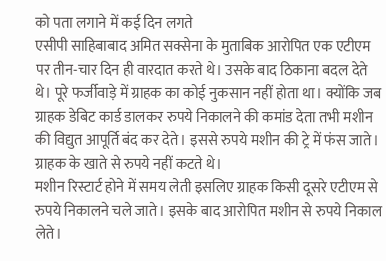को पता लगाने में कई दिन लगते
एसीपी साहिबाबाद अमित सक्सेना के मुताबिक आरोपित एक एटीएम पर तीन-चार दिन ही वारदात करते थे। उसके बाद ठिकाना बदल देते थे। पूरे फर्जीवाड़े में ग्राहक का कोई नुकसान नहीं होता था। क्योंकि जब ग्राहक डेबिट कार्ड डालकर रुपये निकालने की कमांड देता तभी मशीन की विद्युत आपूर्ति बंद कर देते। इससे रुपये मशीन की ट्रे में फंस जाते। ग्राहक के खाते से रुपये नहीं कटते थे।
मशीन रिस्टार्ट होने में समय लेती इसलिए ग्राहक किसी दूसरे एटीएम से रुपये निकालने चले जाते। इसके बाद आरोपित मशीन से रुपये निकाल लेते।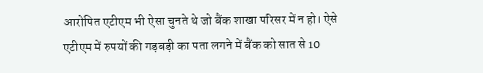आरोपित एटीएम भी ऐसा चुनते थे जो बैंक शाखा परिसर में न हो। ऐसे एटीएम में रुपयों की गड़बड़ी का पता लगने में बैंक को सात से 10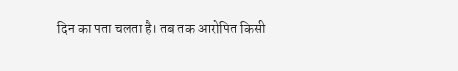दिन का पता चलता है। तब तक आरोपित किसी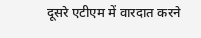दूसरे एटीएम में वारदात करने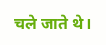चले जाते थे।